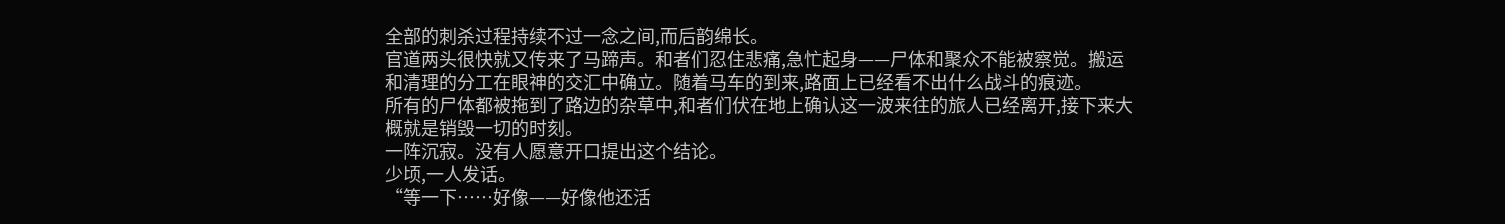全部的刺杀过程持续不过一念之间,而后韵绵长。
官道两头很快就又传来了马蹄声。和者们忍住悲痛,急忙起身——尸体和聚众不能被察觉。搬运和清理的分工在眼神的交汇中确立。随着马车的到来,路面上已经看不出什么战斗的痕迹。
所有的尸体都被拖到了路边的杂草中,和者们伏在地上确认这一波来往的旅人已经离开,接下来大概就是销毁一切的时刻。
一阵沉寂。没有人愿意开口提出这个结论。
少顷,一人发话。
“等一下……好像——好像他还活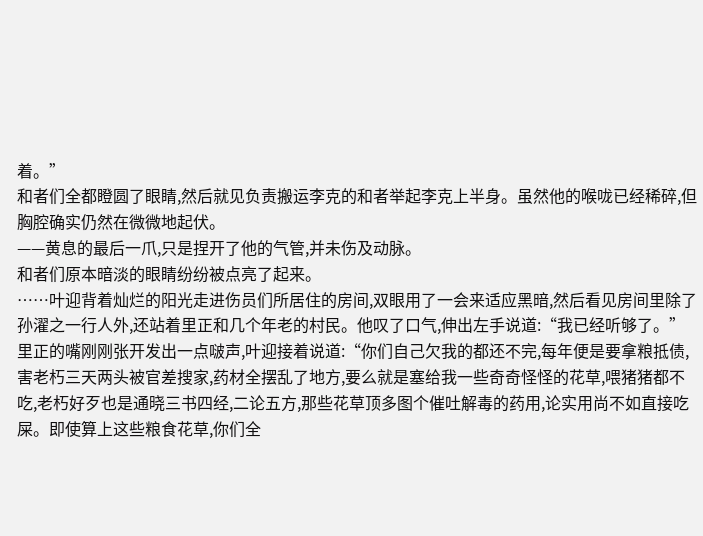着。”
和者们全都瞪圆了眼睛,然后就见负责搬运李克的和者举起李克上半身。虽然他的喉咙已经稀碎,但胸腔确实仍然在微微地起伏。
——黄息的最后一爪,只是捏开了他的气管,并未伤及动脉。
和者们原本暗淡的眼睛纷纷被点亮了起来。
……叶迎背着灿烂的阳光走进伤员们所居住的房间,双眼用了一会来适应黑暗,然后看见房间里除了孙濯之一行人外,还站着里正和几个年老的村民。他叹了口气,伸出左手说道:“我已经听够了。”
里正的嘴刚刚张开发出一点啵声,叶迎接着说道:“你们自己欠我的都还不完,每年便是要拿粮抵债,害老朽三天两头被官差搜家,药材全摆乱了地方,要么就是塞给我一些奇奇怪怪的花草,喂猪猪都不吃,老朽好歹也是通晓三书四经,二论五方,那些花草顶多图个催吐解毒的药用,论实用尚不如直接吃屎。即使算上这些粮食花草,你们全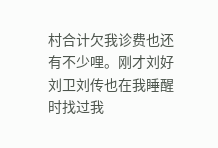村合计欠我诊费也还有不少哩。刚才刘好刘卫刘传也在我睡醒时找过我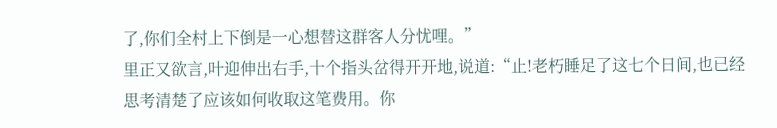了,你们全村上下倒是一心想替这群客人分忧哩。”
里正又欲言,叶迎伸出右手,十个指头岔得开开地,说道:“止!老朽睡足了这七个日间,也已经思考清楚了应该如何收取这笔费用。你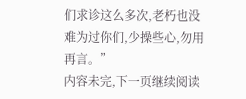们求诊这么多次,老朽也没难为过你们,少操些心,勿用再言。”
内容未完,下一页继续阅读